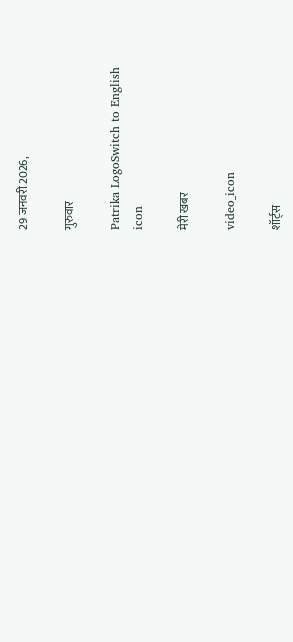29 जनवरी 2026,

गुरुवार

Patrika LogoSwitch to English
icon

मेरी खबर

video_icon

शॉर्ट्स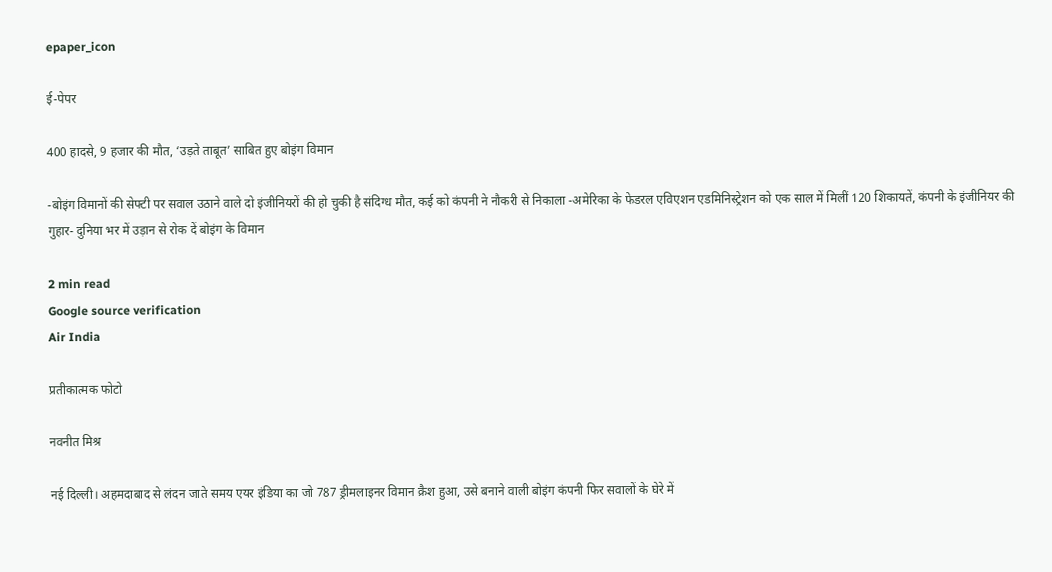epaper_icon

ई-पेपर

400 हादसे, 9 हजार की मौत, ‘उड़ते ताबूत’ साबित हुए बोइंग विमान

-बोइंग विमानों की सेफ्टी पर सवाल उठाने वाले दो इंजीनियरों की हो चुकी है संदिग्ध मौत, कई को कंपनी ने नौकरी से निकाला -अमेरिका के फेडरल एविएशन एडमिनिस्ट्रेशन को एक साल में मिलीं 120 शिकायतें, कंपनी के इंजीनियर की गुहार- दुनिया भर में उड़ान से रोक दें बोइंग के विमान

2 min read
Google source verification
Air India

प्रतीकात्मक फोटो

नवनीत मिश्र

नई दिल्ली। अहमदाबाद से लंदन जाते समय एयर इंडिया का जो 787 ड्रीमलाइनर विमान क्रैश हुआ, उसे बनाने वाली बोइंग कंपनी फिर सवालों के घेरे में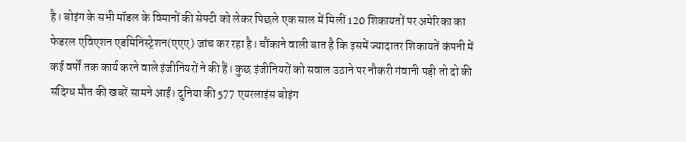है। बोइंग के सभी मॉडल के विमानों की सेफ्टी को लेकर पिछले एक साल में मिलीं 120 शिकायतों पर अमेरिका का फेडरल एविएशन एडमिनिस्ट्रेशन(एएए) जांच कर रहा है। चौंकाने वाली बात है कि इसमें ज्यादातर शिकायतें कंपनी में कई वर्षों तक कार्य करने वाले इंजीनियरों ने की हैं। कुछ इंजीनियरों को सवाल उठाने पर नौकरी गंवानी पड़ी तो दो की संदिग्ध मौत की खबरें सामने आईं। दुनिया की 577 एयरलाइंस बोइंग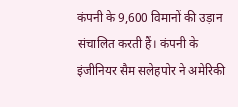कंपनी के 9,600 विमानों की उड़ान संचालित करती हैं। कंपनी के इंजीनियर सैम सलेहपोर ने अमेरिकी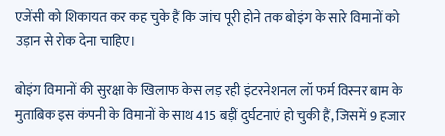एजेंसी को शिकायत कर कह चुके हैं कि जांच पूरी होने तक बोइंग के सारे विमानों को उड़ान से रोक देना चाहिए।

बोइंग विमानों की सुरक्षा के खिलाफ केस लड़ रही इंटरनेशनल लॉ फर्म विस्नर बाम के मुताबिक इस कंपनी के विमानों के साथ 415 बड़ीं दुर्घटनाएं हो चुकी हैं, जिसमें 9 हजार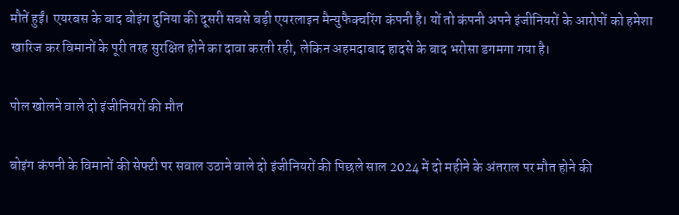मौतें हुईं। एयरबस के बाद बोइंग दुनिया की दूसरी सबसे बड़ी एयरलाइन मैन्युफैक्चरिंग कंपनी है। यों तो कंपनी अपने इंजीनियरों के आरोपों को हमेशा खारिज कर विमानों के पूरी तरह सुरक्षित होने का दावा करती रही, लेकिन अहमदाबाद हादसे के बाद भरोसा डगमगा गया है।

पोल खोलने वाले दो इंजीनियरों की मौत

बोइंग कंपनी के विमानों की सेफ्टी पर सवाल उठाने वाले दो इंजीनियरों की पिछले साल 2024 में दो महीने के अंतराल पर मौत होने की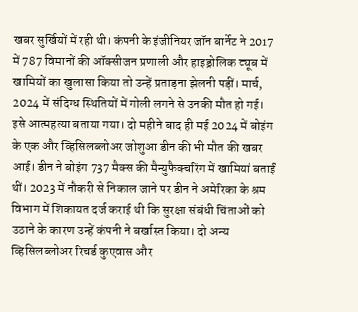खबर सुर्खियों में रही थी। कंपनी के इंजीनियर जॉन बार्नेट ने 2017 में 787 विमानों की ऑक्सीजन प्रणाली और हाइड्रोलिक ट्यूब में खामियों का खुलासा किया तो उन्हें प्रताड़ना झेलनी पड़ीं। मार्च, 2024 में संदिग्ध स्थितियों में गोली लगने से उनकी मौत हो गई। इसे आत्महत्या बताया गया। दो महीने बाद ही मई 2024 में बोइंग के एक और व्हिसिलब्लोअर जोशुआ डीन की भी मौत की खबर आई। डीन ने बोइंग 737 मैक्स की मैन्युफैक्चरिंग में खामियां बताईं थीं। 2023 में नौकरी से निकाल जाने पर डीन ने अमेरिका के श्रम विभाग में शिकायत दर्ज कराई थी कि सुरक्षा संबंधी चिंताओं को उठाने के कारण उन्हें कंपनी ने बर्खास्त किया। दो अन्य व्हिसिलब्लोअर रिचर्ड कुएवास और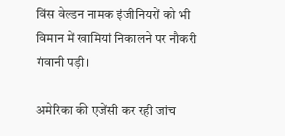विंस वेल्डन नामक इंजीनियरों को भी विमान में खामियां निकालने पर नौकरी गंवानी पड़ी।

अमेरिका की एजेंसी कर रही जांच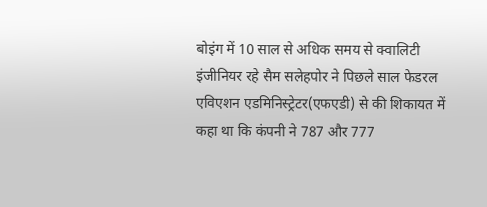बोइंग में 10 साल से अधिक समय से क्वालिटी इंजीनियर रहे सैम सलेहपोर ने पिछले साल फेडरल एविएशन एडमिनिस्ट्रेटर(एफएडी) से की शिकायत में कहा था कि कंपनी ने 787 और 777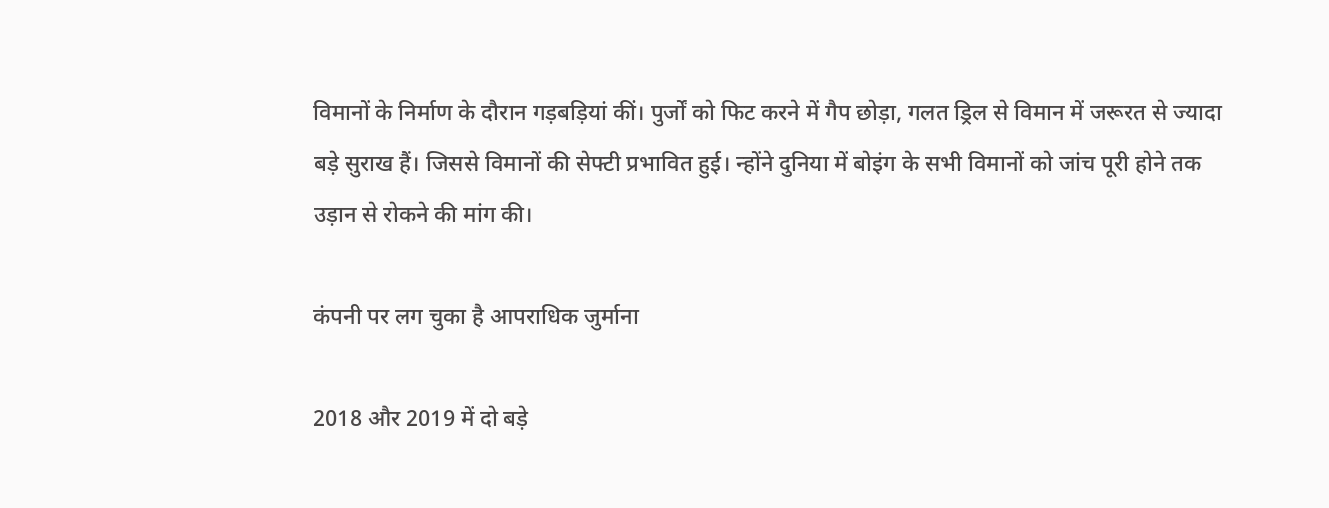विमानों के निर्माण के दौरान गड़बड़ियां कीं। पुर्जों को फिट करने में गैप छोड़ा, गलत ड्रिल से विमान में जरूरत से ज्यादा बड़े सुराख हैं। जिससे विमानों की सेफ्टी प्रभावित हुई। न्होंने दुनिया में बोइंग के सभी विमानों को जांच पूरी होने तक उड़ान से रोकने की मांग की।

कंपनी पर लग चुका है आपराधिक जुर्माना

2018 और 2019 में दो बड़े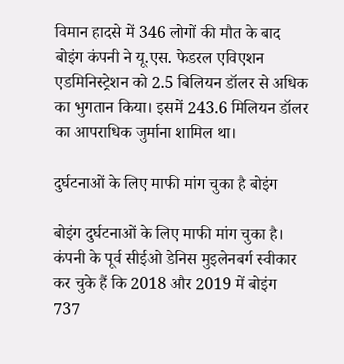विमान हादसे में 346 लोगों की मौत के बाद बोइंग कंपनी ने यू.एस. फेडरल एविएशन एडमिनिस्ट्रेशन को 2.5 बिलियन डॉलर से अधिक का भुगतान किया। इसमें 243.6 मिलियन डॉलर का आपराधिक जुर्माना शामिल था।

दुर्घटनाओं के लिए माफी मांग चुका है बोइंग

बोइंग दुर्घटनाओं के लिए माफी मांग चुका है। कंपनी के पूर्व सीईओ डेनिस मुइलेनबर्ग स्वीकार कर चुके हैं कि 2018 और 2019 में बोइंग 737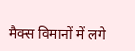मैक्स विमानों में लगे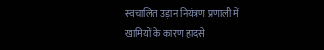स्वचालित उड़ान नियंत्रण प्रणाली में खामियों के कारण हादसे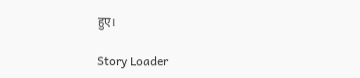हुए।

Story Loader